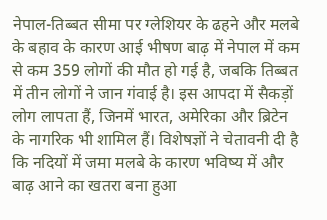नेपाल-तिब्बत सीमा पर ग्लेशियर के ढहने और मलबे के बहाव के कारण आई भीषण बाढ़ में नेपाल में कम से कम 359 लोगों की मौत हो गई है, जबकि तिब्बत में तीन लोगों ने जान गंवाई है। इस आपदा में सैकड़ों लोग लापता हैं, जिनमें भारत, अमेरिका और ब्रिटेन के नागरिक भी शामिल हैं। विशेषज्ञों ने चेतावनी दी है कि नदियों में जमा मलबे के कारण भविष्य में और बाढ़ आने का खतरा बना हुआ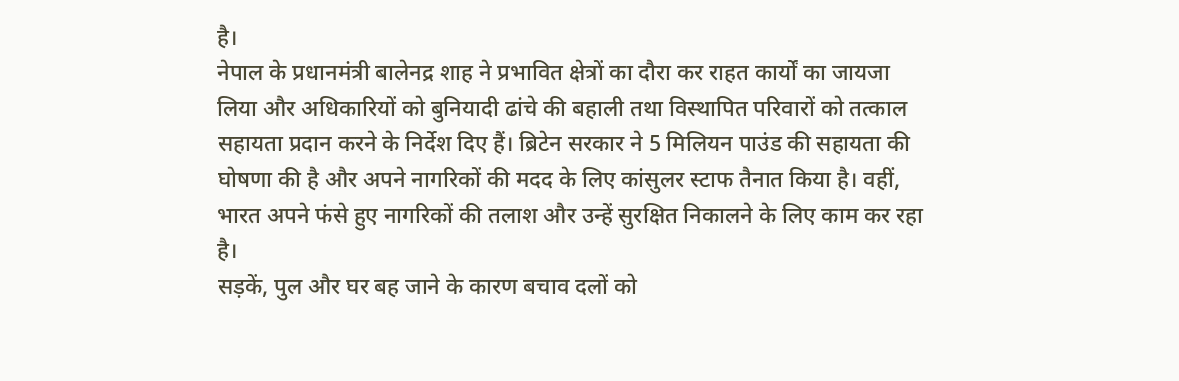है।
नेपाल के प्रधानमंत्री बालेनद्र शाह ने प्रभावित क्षेत्रों का दौरा कर राहत कार्यों का जायजा लिया और अधिकारियों को बुनियादी ढांचे की बहाली तथा विस्थापित परिवारों को तत्काल सहायता प्रदान करने के निर्देश दिए हैं। ब्रिटेन सरकार ने 5 मिलियन पाउंड की सहायता की घोषणा की है और अपने नागरिकों की मदद के लिए कांसुलर स्टाफ तैनात किया है। वहीं, भारत अपने फंसे हुए नागरिकों की तलाश और उन्हें सुरक्षित निकालने के लिए काम कर रहा है।
सड़कें, पुल और घर बह जाने के कारण बचाव दलों को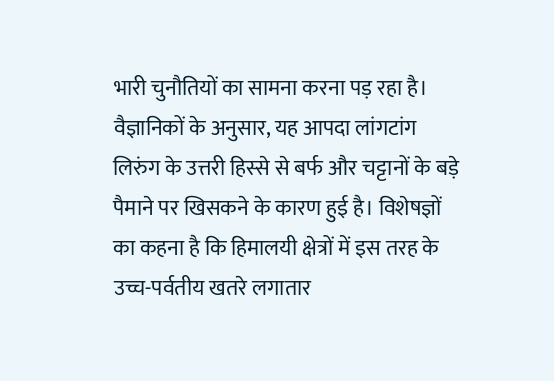भारी चुनौतियों का सामना करना पड़ रहा है। वैज्ञानिकों के अनुसार, यह आपदा लांगटांग लिरुंग के उत्तरी हिस्से से बर्फ और चट्टानों के बड़े पैमाने पर खिसकने के कारण हुई है। विशेषज्ञों का कहना है कि हिमालयी क्षेत्रों में इस तरह के उच्च-पर्वतीय खतरे लगातार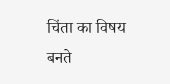चिंता का विषय बनते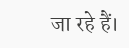जा रहे हैं।